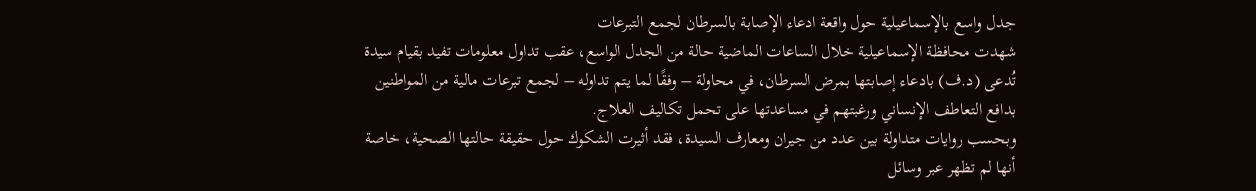جدل واسع بالإسماعيلية حول واقعة ادعاء الإصابة بالسرطان لجمع التبرعات
شهدت محافظة الإسماعيلية خلال الساعات الماضية حالة من الجدل الواسع، عقب تداول معلومات تفيد بقيام سيدة تُدعى (د.ف) بادعاء إصابتها بمرض السرطان، في محاولة – وفقًا لما يتم تداوله – لجمع تبرعات مالية من المواطنين بدافع التعاطف الإنساني ورغبتهم في مساعدتها على تحمل تكاليف العلاج.
وبحسب روايات متداولة بين عدد من جيران ومعارف السيدة، فقد أثيرت الشكوك حول حقيقة حالتها الصحية، خاصة أنها لم تظهر عبر وسائل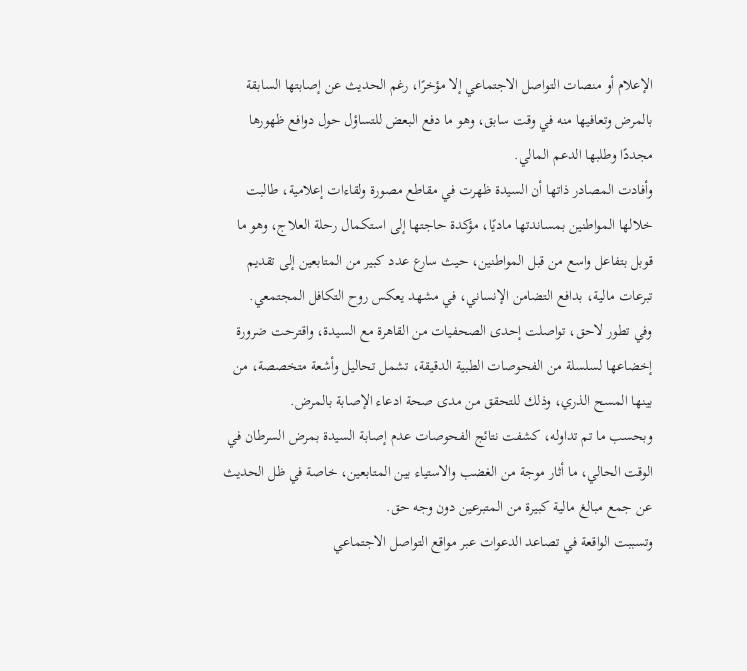الإعلام أو منصات التواصل الاجتماعي إلا مؤخرًا، رغم الحديث عن إصابتها السابقة بالمرض وتعافيها منه في وقت سابق، وهو ما دفع البعض للتساؤل حول دوافع ظهورها مجددًا وطلبها الدعم المالي.
وأفادت المصادر ذاتها أن السيدة ظهرت في مقاطع مصورة ولقاءات إعلامية، طالبت خلالها المواطنين بمساندتها ماديًا، مؤكدة حاجتها إلى استكمال رحلة العلاج، وهو ما قوبل بتفاعل واسع من قبل المواطنين، حيث سارع عدد كبير من المتابعين إلى تقديم تبرعات مالية، بدافع التضامن الإنساني، في مشهد يعكس روح التكافل المجتمعي.
وفي تطور لاحق، تواصلت إحدى الصحفيات من القاهرة مع السيدة، واقترحت ضرورة إخضاعها لسلسلة من الفحوصات الطبية الدقيقة، تشمل تحاليل وأشعة متخصصة، من بينها المسح الذري، وذلك للتحقق من مدى صحة ادعاء الإصابة بالمرض.
وبحسب ما تم تداوله، كشفت نتائج الفحوصات عدم إصابة السيدة بمرض السرطان في الوقت الحالي، ما أثار موجة من الغضب والاستياء بين المتابعين، خاصة في ظل الحديث عن جمع مبالغ مالية كبيرة من المتبرعين دون وجه حق.
وتسببت الواقعة في تصاعد الدعوات عبر مواقع التواصل الاجتماعي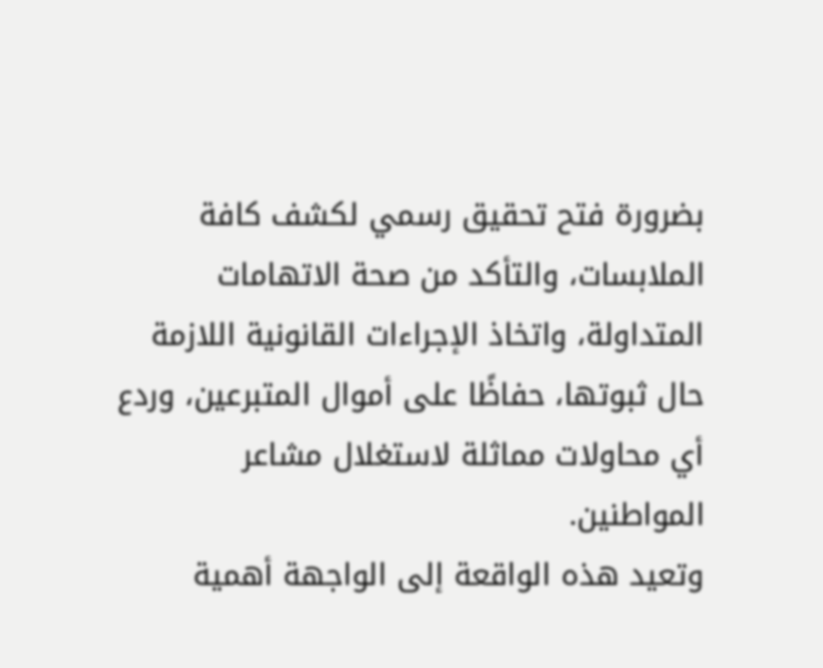بضرورة فتح تحقيق رسمي لكشف كافة الملابسات، والتأكد من صحة الاتهامات المتداولة، واتخاذ الإجراءات القانونية اللازمة حال ثبوتها، حفاظًا على أموال المتبرعين، وردع أي محاولات مماثلة لاستغلال مشاعر المواطنين.
وتعيد هذه الواقعة إلى الواجهة أهمية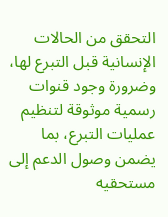التحقق من الحالات الإنسانية قبل التبرع لها، وضرورة وجود قنوات رسمية موثوقة لتنظيم عمليات التبرع، بما يضمن وصول الدعم إلى مستحقيه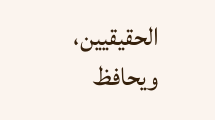الحقيقيين، ويحافظ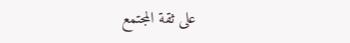على ثقة المجتمع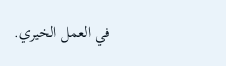في العمل الخيري.